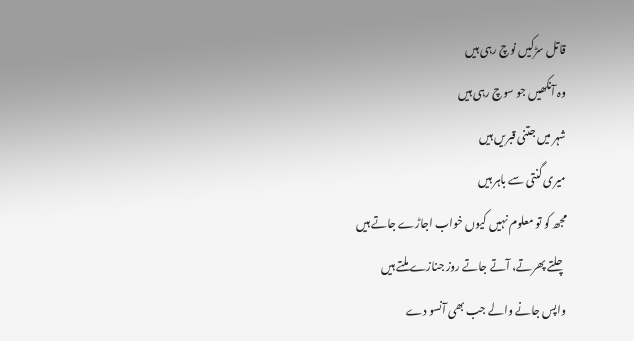قاتل سڑکیں نوچ رہی ہیں
وہ آنکھیں جو سوچ رہی ہیں
شہر میں جتنی قبریں ہیں
میری گنتی سے باہر ہیں
مجھ کو تو معلوم نہیں کیوں خواب اجاڑے جاتے ہیں
چلتے پھرتے، آتے جاتے روز جنازے ملتے ہیں
واپس جانے والے جب بھی آنسو دے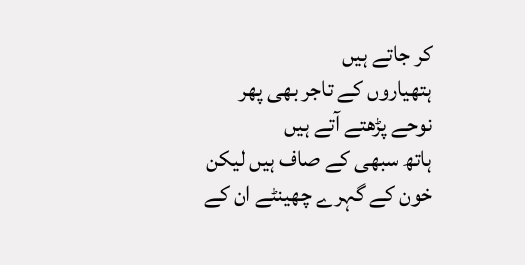کر جاتے ہیں
ہتھیاروں کے تاجر بھی پھر
نوحے پڑھتے آتے ہیں
ہاتھ سبھی کے صاف ہیں لیکن
خون کے گہرے چھینٹے ان کے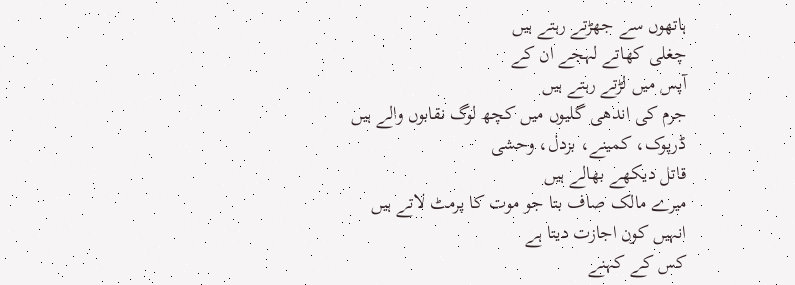ہاتھوں سے جھڑتے رہتے ہیں
چغلی کھاتے لہجے ان کے
آپس میں لڑتے رہتے ہیں
جرم کی اندھی گلیوں میں کچھ لوگ نقابوں والے ہیں
ڈرپوک، کمینے، بزدل، وحشی
قاتل دیکھے بھالے ہیں
میرے مالک صاف بتا جو موت کا پرمٹ لاتے ہیں
انہیں کون اجازت دیتا ہے
کس کے کہنے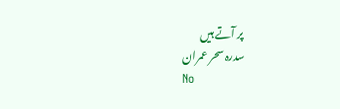پر آتے ہیں
سدرہ سحر عمران
No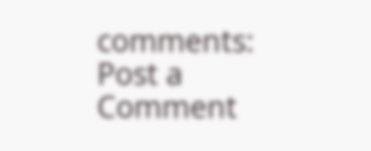comments:
Post a Comment